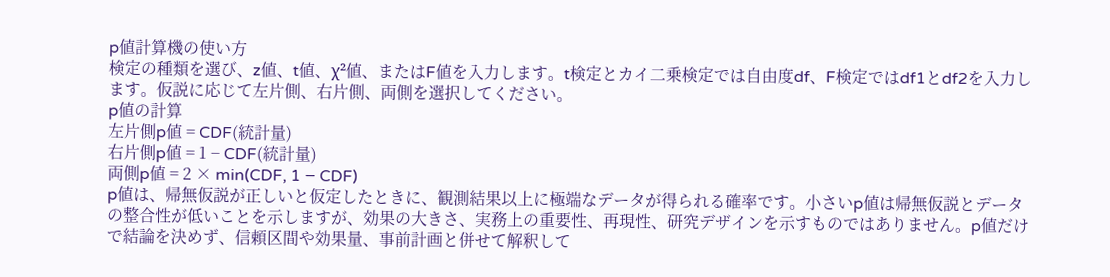p値計算機の使い方
検定の種類を選び、z値、t値、χ²値、またはF値を入力します。t検定とカイ二乗検定では自由度df、F検定ではdf1とdf2を入力します。仮説に応じて左片側、右片側、両側を選択してください。
p値の計算
左片側p値 = CDF(統計量)
右片側p値 = 1 − CDF(統計量)
両側p値 = 2 × min(CDF, 1 − CDF)
p値は、帰無仮説が正しいと仮定したときに、観測結果以上に極端なデータが得られる確率です。小さいp値は帰無仮説とデータの整合性が低いことを示しますが、効果の大きさ、実務上の重要性、再現性、研究デザインを示すものではありません。p値だけで結論を決めず、信頼区間や効果量、事前計画と併せて解釈して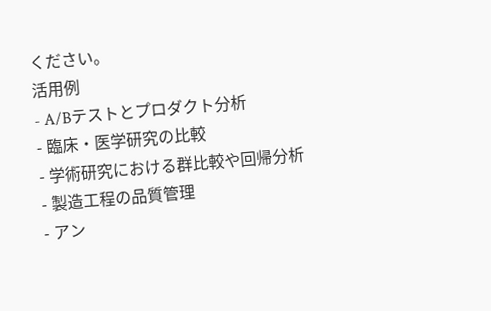ください。
活用例
- A/Bテストとプロダクト分析
- 臨床・医学研究の比較
- 学術研究における群比較や回帰分析
- 製造工程の品質管理
- アン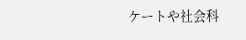ケートや社会科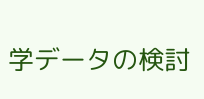学データの検討